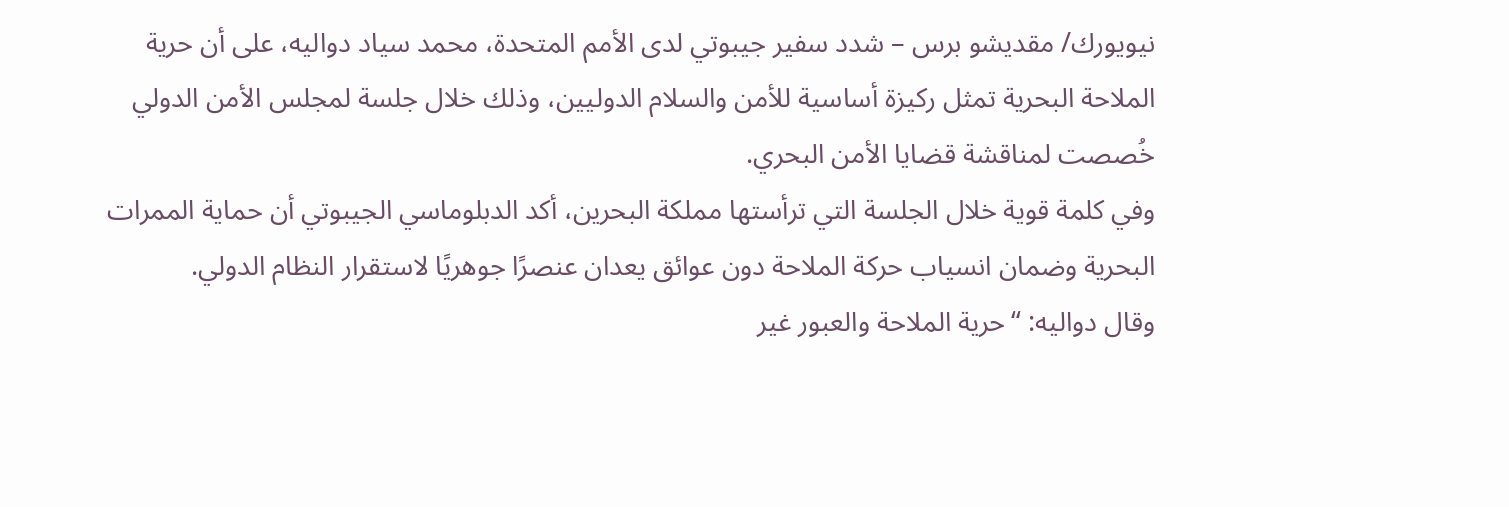نيويورك/ مقديشو برس – شدد سفير جيبوتي لدى الأمم المتحدة، محمد سياد دواليه، على أن حرية الملاحة البحرية تمثل ركيزة أساسية للأمن والسلام الدوليين، وذلك خلال جلسة لمجلس الأمن الدولي خُصصت لمناقشة قضايا الأمن البحري.
وفي كلمة قوية خلال الجلسة التي ترأستها مملكة البحرين، أكد الدبلوماسي الجيبوتي أن حماية الممرات البحرية وضمان انسياب حركة الملاحة دون عوائق يعدان عنصرًا جوهريًا لاستقرار النظام الدولي.
وقال دواليه: “حرية الملاحة والعبور غير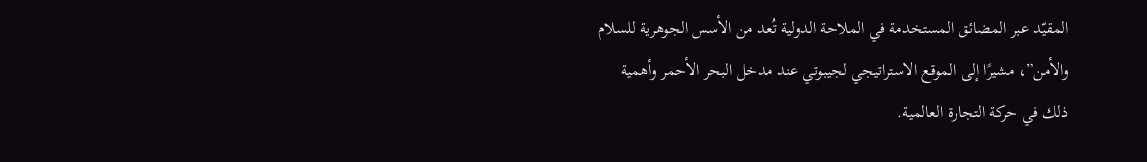المقيّد عبر المضائق المستخدمة في الملاحة الدولية تُعد من الأسس الجوهرية للسلام والأمن”، مشيرًا إلى الموقع الاستراتيجي لجيبوتي عند مدخل البحر الأحمر وأهمية ذلك في حركة التجارة العالمية.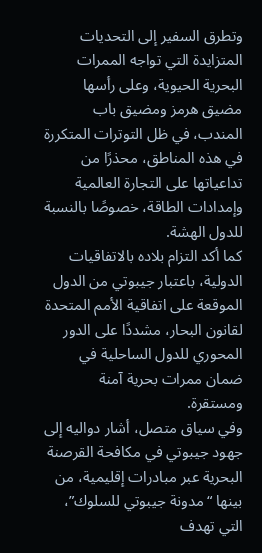وتطرق السفير إلى التحديات المتزايدة التي تواجه الممرات البحرية الحيوية، وعلى رأسها مضيق هرمز ومضيق باب المندب، في ظل التوترات المتكررة في هذه المناطق، محذرًا من تداعياتها على التجارة العالمية وإمدادات الطاقة، خصوصًا بالنسبة للدول الهشة.
كما أكد التزام بلاده بالاتفاقيات الدولية، باعتبار جيبوتي من الدول الموقعة على اتفاقية الأمم المتحدة لقانون البحار، مشددًا على الدور المحوري للدول الساحلية في ضمان ممرات بحرية آمنة ومستقرة.
وفي سياق متصل، أشار دواليه إلى جهود جيبوتي في مكافحة القرصنة البحرية عبر مبادرات إقليمية، من بينها “مدونة جيبوتي للسلوك”، التي تهدف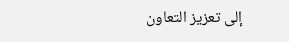إلى تعزيز التعاون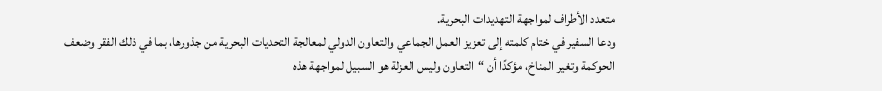متعدد الأطراف لمواجهة التهديدات البحرية.
ودعا السفير في ختام كلمته إلى تعزيز العمل الجماعي والتعاون الدولي لمعالجة التحديات البحرية من جذورها، بما في ذلك الفقر وضعف الحوكمة وتغير المناخ، مؤكدًا أن “التعاون وليس العزلة هو السبيل لمواجهة هذه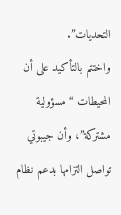التحديات”.
واختتم بالتأكيد على أن المحيطات “مسؤولية مشتركة”، وأن جيبوتي تواصل التزامها بدعم نظام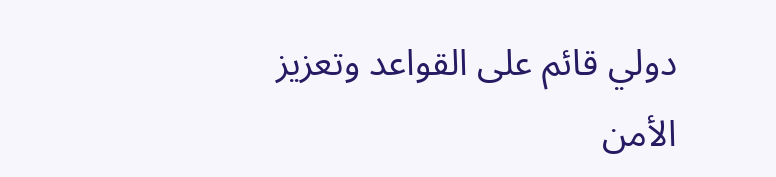دولي قائم على القواعد وتعزيز الأمن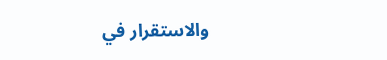والاستقرار في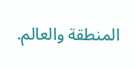المنطقة والعالم.